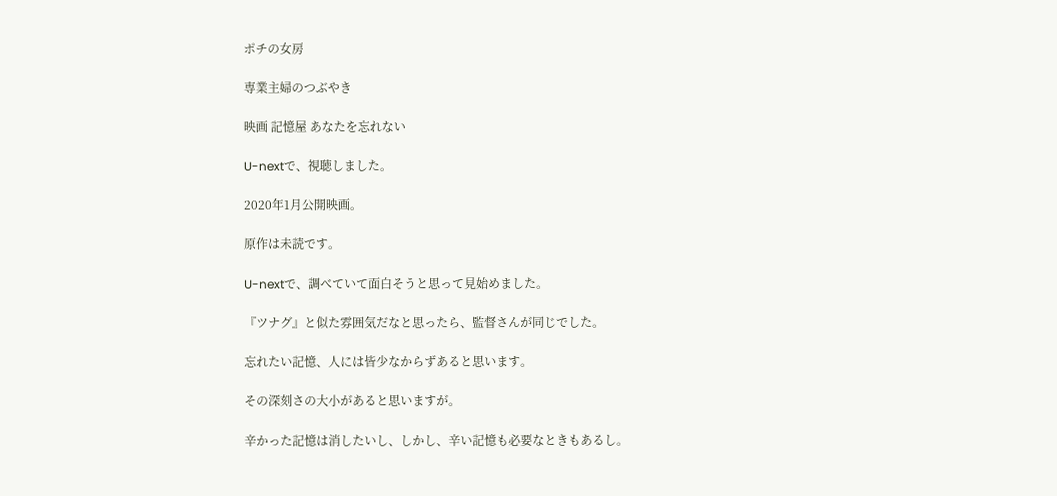ポチの女房

専業主婦のつぶやき

映画 記憶屋 あなたを忘れない

U-nextで、視聴しました。

2020年1月公開映画。

原作は未読です。

U-nextで、調べていて面白そうと思って見始めました。

『ツナグ』と似た雰囲気だなと思ったら、監督さんが同じでした。

忘れたい記憶、人には皆少なからずあると思います。

その深刻さの大小があると思いますが。

辛かった記憶は消したいし、しかし、辛い記憶も必要なときもあるし。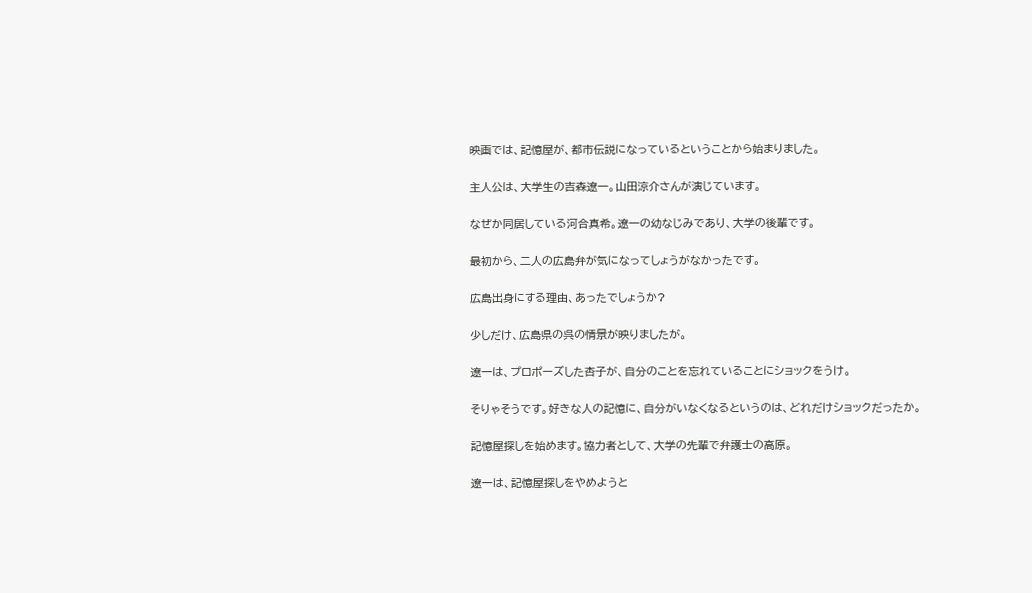映画では、記憶屋が、都市伝説になっているということから始まりました。

主人公は、大学生の吉森遼一。山田涼介さんが演じています。

なぜか同居している河合真希。遼一の幼なじみであり、大学の後輩です。

最初から、二人の広島弁が気になってしょうがなかったです。

広島出身にする理由、あったでしょうか?

少しだけ、広島県の呉の情景が映りましたが。

遼一は、プロポーズした杏子が、自分のことを忘れていることにショックをうけ。

そりゃそうです。好きな人の記憶に、自分がいなくなるというのは、どれだけショックだったか。

記憶屋探しを始めます。協力者として、大学の先輩で弁護士の高原。

遼一は、記憶屋探しをやめようと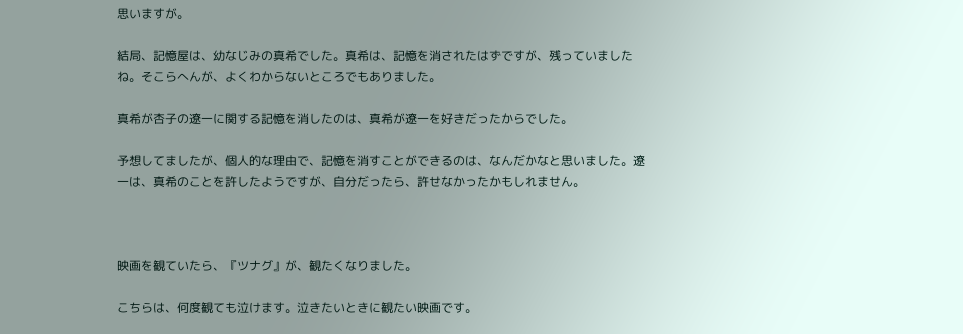思いますが。

結局、記憶屋は、幼なじみの真希でした。真希は、記憶を消されたはずですが、残っていましたね。そこらへんが、よくわからないところでもありました。

真希が杏子の遼一に関する記憶を消したのは、真希が遼一を好きだったからでした。

予想してましたが、個人的な理由で、記憶を消すことができるのは、なんだかなと思いました。遼一は、真希のことを許したようですが、自分だったら、許せなかったかもしれません。



映画を観ていたら、『ツナグ』が、観たくなりました。

こちらは、何度観ても泣けます。泣きたいときに観たい映画です。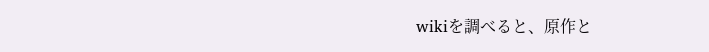wikiを調べると、原作と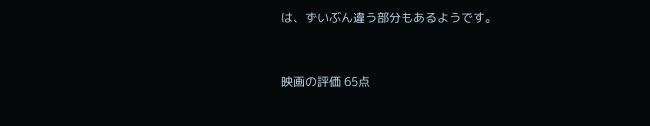は、ずいぶん違う部分もあるようです。



映画の評価 65点